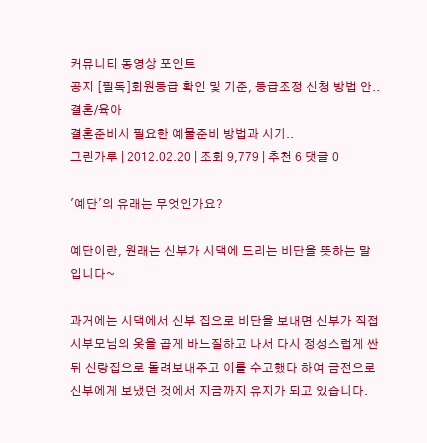커뮤니티 동영상 포인트
공지 [필독]회원등급 확인 및 기준, 등급조정 신청 방법 안..
결혼/육아
결혼준비시 필요한 예물준비 방법과 시기..
그린가루 | 2012.02.20 | 조회 9,779 | 추천 6 댓글 0

'예단'의 유래는 무엇인가요?

예단이란, 원래는 신부가 시댁에 드리는 비단을 뜻하는 말입니다~

과거에는 시댁에서 신부 집으로 비단을 보내면 신부가 직접 시부모님의 옷을 곱게 바느질하고 나서 다시 정성스럽게 싼 뒤 신랑집으로 돌려보내주고 이를 수고했다 하여 금전으로 신부에게 보냈던 것에서 지금까지 유지가 되고 있습니다.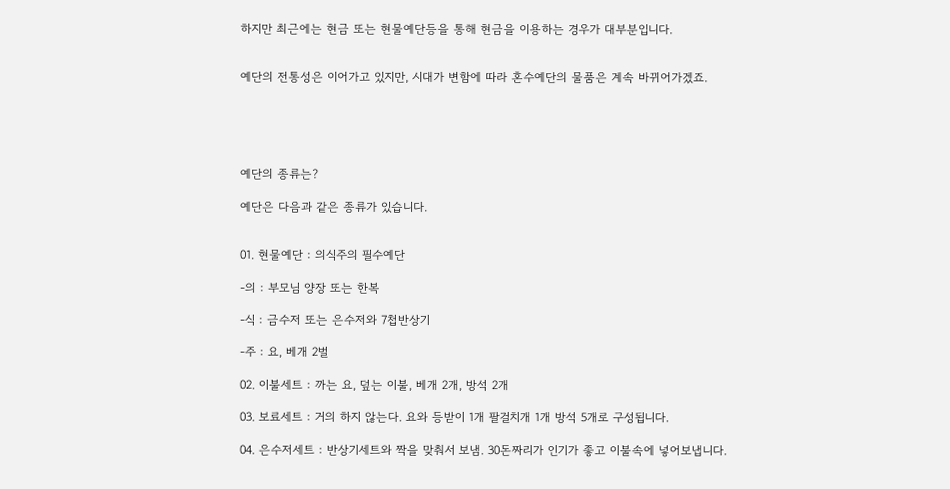하지만 최근에는 현금 또는 현물예단등을 통해 현금을 이용하는 경우가 대부분입니다.


예단의 전통성은 이어가고 있지만, 시대가 변함에 따라 혼수예단의 물품은 계속 바뀌어가겠죠.





예단의 종류는?

예단은 다음과 같은 종류가 있습니다.


01. 현물예단 : 의식주의 필수예단

-의 : 부모님 양장 또는 한복

-식 : 금수저 또는 은수저와 7첩반상기

-주 : 요, 베개 2벌

02. 이불세트 : 까는 요, 덮는 이불, 베개 2개, 방석 2개

03. 보료세트 : 거의 하지 않는다. 요와 등받이 1개 팔걸치개 1개 방석 5개로 구성됩니다.

04. 은수저세트 : 반상기세트와 짝을 맞춰서 보냄. 30돈짜리가 인기가 좋고 이불속에 넣어보냅니다.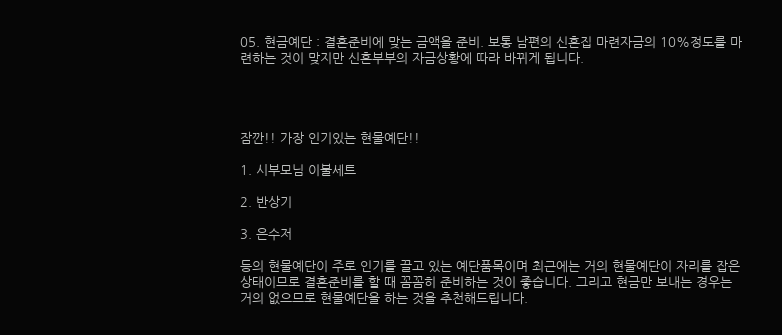05. 현금예단 : 결혼준비에 맞는 금액을 준비. 보통 남편의 신혼집 마련자금의 10%정도를 마련하는 것이 맞지만 신혼부부의 자금상황에 따라 바뀌게 됩니다.




잠깐!! 가장 인기있는 현물예단!!

1. 시부모님 이불세트

2. 반상기

3. 은수저

등의 현물예단이 주로 인기를 끌고 있는 예단품목이며 최근에는 거의 현물예단이 자리를 잡은 상태이므로 결혼준비를 할 때 꼼꼼히 준비하는 것이 좋습니다. 그리고 현금만 보내는 경우는 거의 없으므로 현물예단을 하는 것을 추천해드립니다.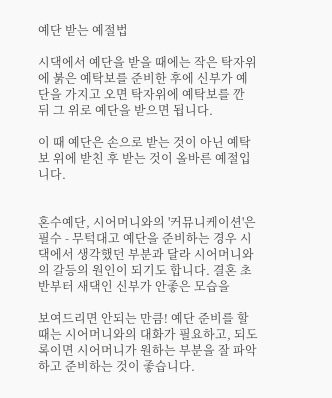예단 받는 예절법

시댁에서 예단을 받을 때에는 작은 탁자위에 붉은 예탁보를 준비한 후에 신부가 예단을 가지고 오면 탁자위에 예탁보를 깐 뒤 그 위로 예단을 받으면 됩니다.

이 때 예단은 손으로 받는 것이 아닌 예탁보 위에 받친 후 받는 것이 올바른 예절입니다.


혼수예단, 시어머니와의 '커뮤니케이션'은 필수 - 무턱대고 예단을 준비하는 경우 시댁에서 생각했던 부분과 달라 시어머니와의 갈등의 원인이 되기도 합니다. 결혼 초반부터 새댁인 신부가 안좋은 모습을

보여드리면 안되는 만큼! 예단 준비를 할때는 시어머니와의 대화가 필요하고, 되도록이면 시어머니가 원하는 부분을 잘 파악하고 준비하는 것이 좋습니다.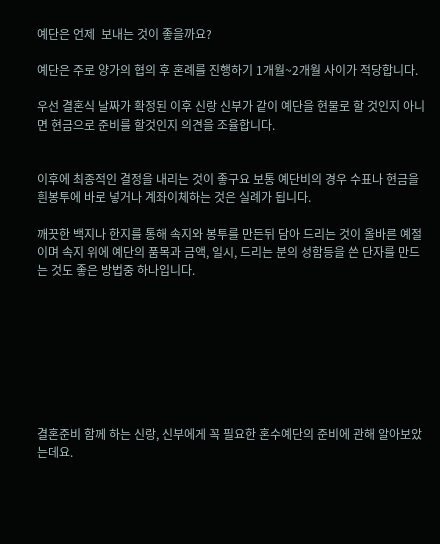예단은 언제  보내는 것이 좋을까요?

예단은 주로 양가의 협의 후 혼례를 진행하기 1개월~2개월 사이가 적당합니다.

우선 결혼식 날짜가 확정된 이후 신랑 신부가 같이 예단을 현물로 할 것인지 아니면 현금으로 준비를 할것인지 의견을 조율합니다.


이후에 최종적인 결정을 내리는 것이 좋구요 보통 예단비의 경우 수표나 현금을 흰봉투에 바로 넣거나 계좌이체하는 것은 실례가 됩니다.

깨끗한 백지나 한지를 통해 속지와 봉투를 만든뒤 담아 드리는 것이 올바른 예절이며 속지 위에 예단의 품목과 금액, 일시, 드리는 분의 성함등을 쓴 단자를 만드는 것도 좋은 방법중 하나입니다.








결혼준비 함께 하는 신랑, 신부에게 꼭 필요한 혼수예단의 준비에 관해 알아보았는데요.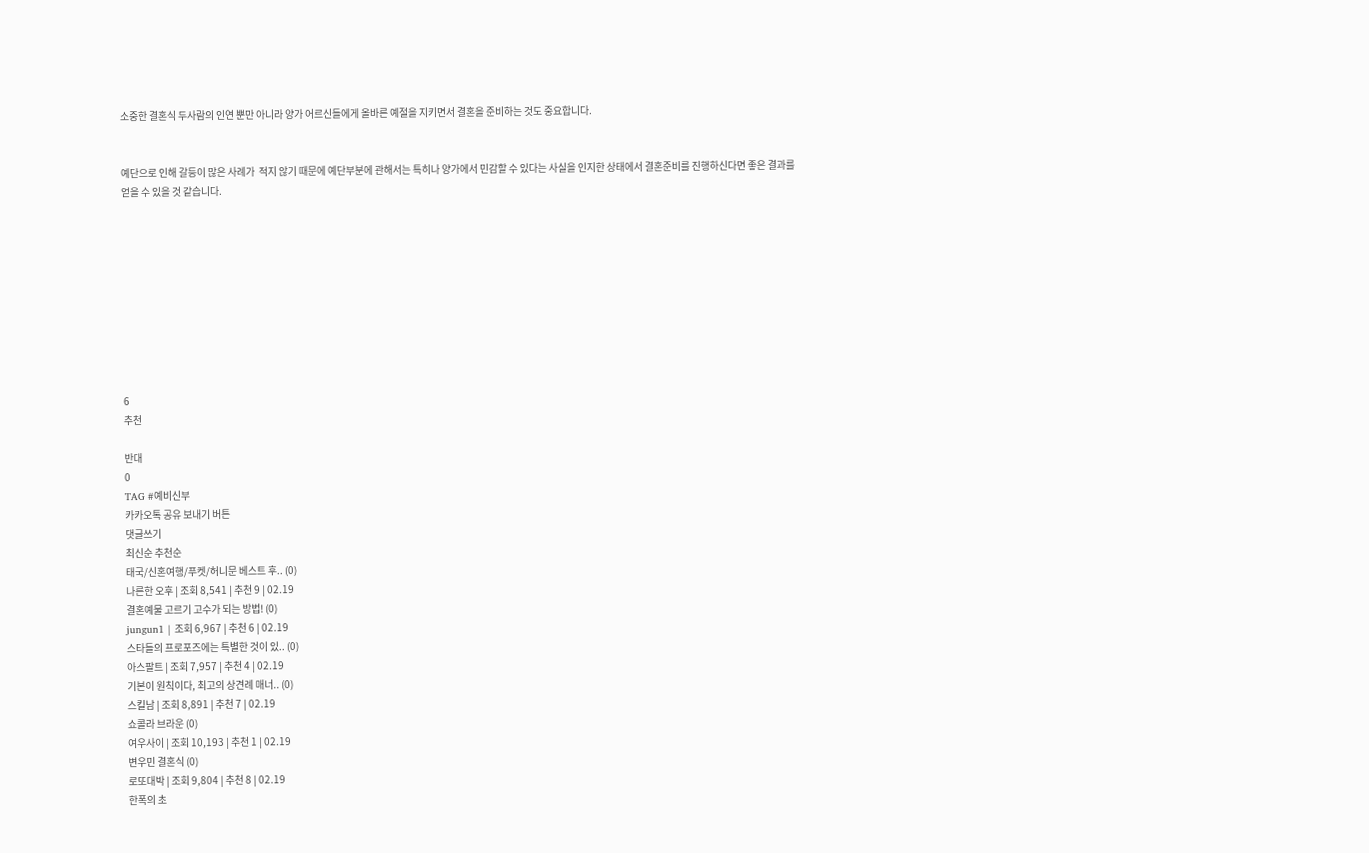소중한 결혼식 두사람의 인연 뿐만 아니라 양가 어르신들에게 올바른 예절을 지키면서 결혼을 준비하는 것도 중요합니다.


예단으로 인해 갈등이 많은 사례가  적지 않기 때문에 예단부분에 관해서는 특히나 양가에서 민감할 수 있다는 사실을 인지한 상태에서 결혼준비를 진행하신다면 좋은 결과를 얻을 수 있을 것 같습니다.










6
추천

반대
0
TAG #예비신부
카카오톡 공유 보내기 버튼
댓글쓰기
최신순 추천순
태국/신혼여행/푸켓/허니문 베스트 후.. (0)
나른한 오후 | 조회 8,541 | 추천 9 | 02.19
결혼예물 고르기 고수가 되는 방법! (0)
jungun1 | 조회 6,967 | 추천 6 | 02.19
스타들의 프로포즈에는 특별한 것이 있.. (0)
아스팔트 | 조회 7,957 | 추천 4 | 02.19
기본이 원칙이다, 최고의 상견례 매너.. (0)
스킬남 | 조회 8,891 | 추천 7 | 02.19
쇼콜라 브라운 (0)
여우사이 | 조회 10,193 | 추천 1 | 02.19
변우민 결혼식 (0)
로또대박 | 조회 9,804 | 추천 8 | 02.19
한폭의 초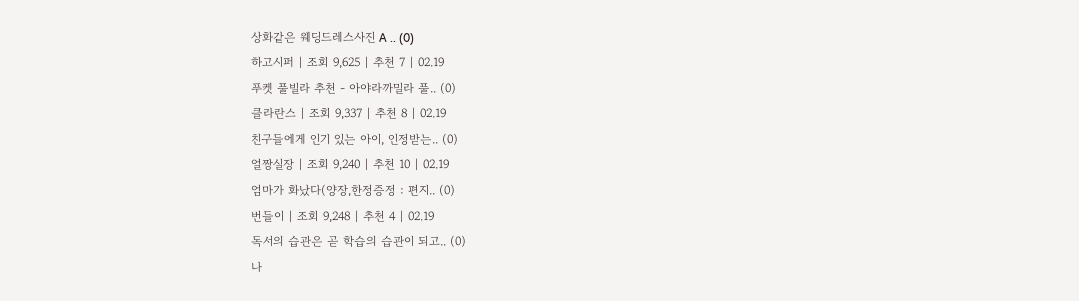상화같은 웨딩드레스사진 A .. (0)
하고시퍼 | 조회 9,625 | 추천 7 | 02.19
푸켓 풀빌라 추천 - 아야라까밀라 풀.. (0)
클라란스 | 조회 9,337 | 추천 8 | 02.19
친구들에게 인기 있는 아이, 인정받는.. (0)
얼짱실장 | 조회 9,240 | 추천 10 | 02.19
엄마가 화났다(양장,한정증정 : 편지.. (0)
번들이 | 조회 9,248 | 추천 4 | 02.19
독서의 습관은 곧 학습의 습관이 되고.. (0)
나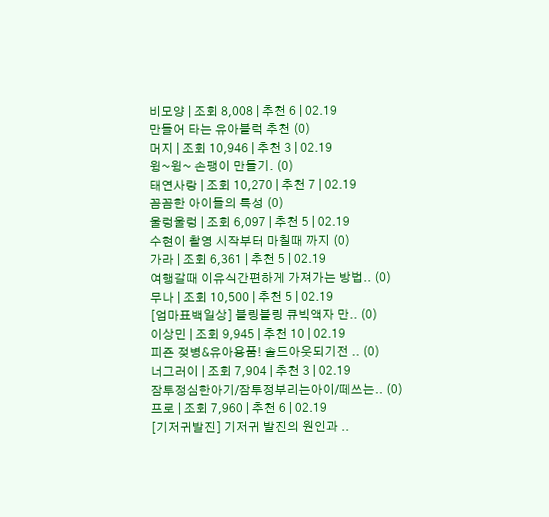비모양 | 조회 8,008 | 추천 6 | 02.19
만들어 타는 유아블럭 추천 (0)
머지 | 조회 10,946 | 추천 3 | 02.19
윙~윙~ 손팽이 만들기. (0)
태연사랑 | 조회 10,270 | 추천 7 | 02.19
꼼꼼한 아이들의 특성 (0)
울렁울렁 | 조회 6,097 | 추천 5 | 02.19
수현이 촬영 시작부터 마칠때 까지 (0)
가라 | 조회 6,361 | 추천 5 | 02.19
여행갈때 이유식간편하게 가져가는 방법.. (0)
무나 | 조회 10,500 | 추천 5 | 02.19
[엄마표백일상] 블링블링 큐빅액자 만.. (0)
이상민 | 조회 9,945 | 추천 10 | 02.19
피죤 젖병&유아용품! 솔드아웃되기전 .. (0)
너그러이 | 조회 7,904 | 추천 3 | 02.19
잠투정심한아기/잠투정부리는아이/떼쓰는.. (0)
프로 | 조회 7,960 | 추천 6 | 02.19
[기저귀발진] 기저귀 발진의 원인과 ..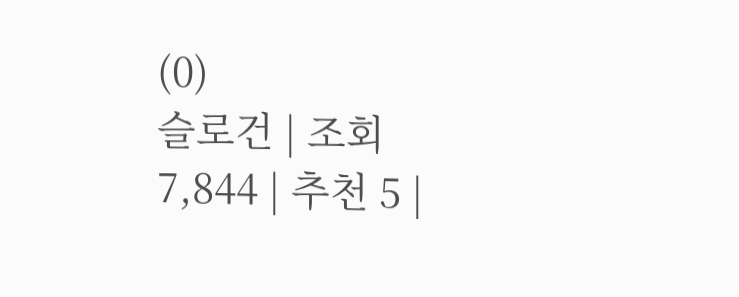(0)
슬로건 | 조회 7,844 | 추천 5 |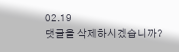02.19
댓글을 삭제하시겠습니까?